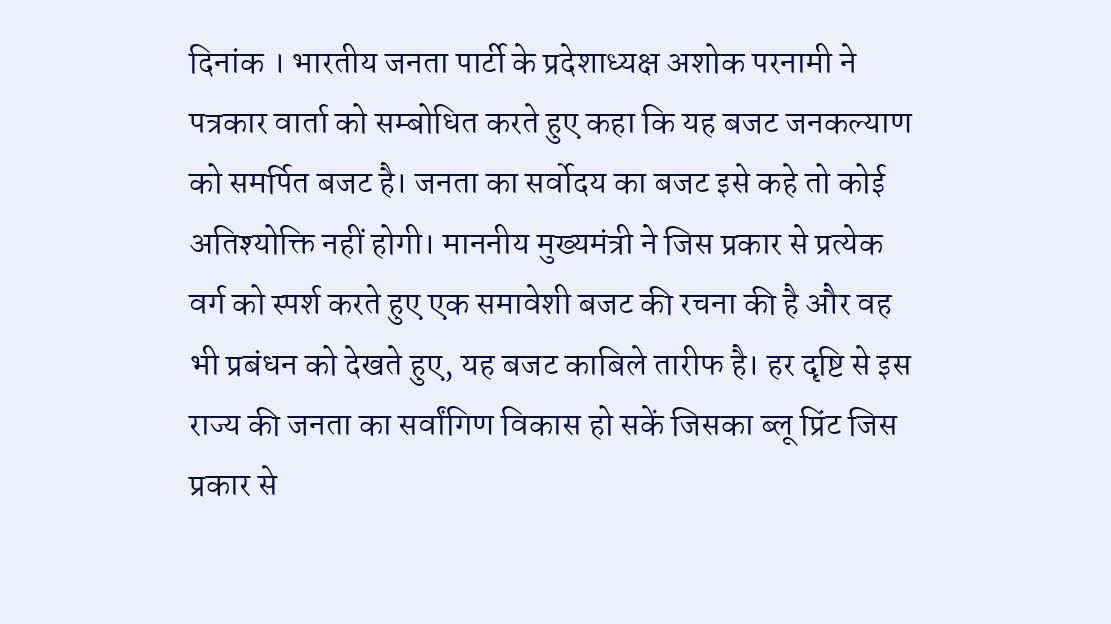दिनांक । भारतीय जनता पार्टी के प्रदेशाध्यक्ष अशोक परनामी ने पत्रकार वार्ता को सम्बोधित करते हुए कहा कि यह बजट जनकल्याण को समर्पित बजट है। जनता का सर्वोदय का बजट इसे कहे तो कोई अतिश्योक्ति नहीं होगी। माननीय मुख्यमंत्री ने जिस प्रकार से प्रत्येक वर्ग को स्पर्श करते हुए एक समावेशी बजट की रचना की है और वह भी प्रबंधन को देखते हुए, यह बजट काबिले तारीफ है। हर दृष्टि से इस राज्य की जनता का सर्वांगिण विकास हो सकें जिसका ब्लू प्रिंट जिस प्रकार से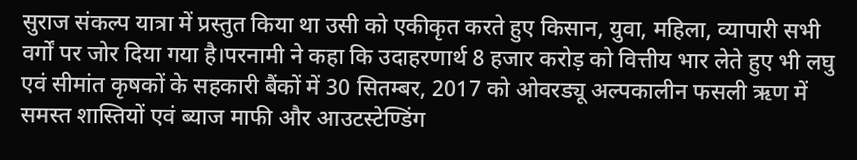सुराज संकल्प यात्रा में प्रस्तुत किया था उसी को एकीकृत करते हुए किसान, युवा, महिला, व्यापारी सभी वर्गों पर जोर दिया गया है।परनामी ने कहा कि उदाहरणार्थ 8 हजार करोड़ को वित्तीय भार लेते हुए भी लघु एवं सीमांत कृषकों के सहकारी बैंकों में 30 सितम्बर, 2017 को ओवरड्यू अल्पकालीन फसली ऋण में समस्त शास्तियों एवं ब्याज माफी और आउटस्टेण्डिंग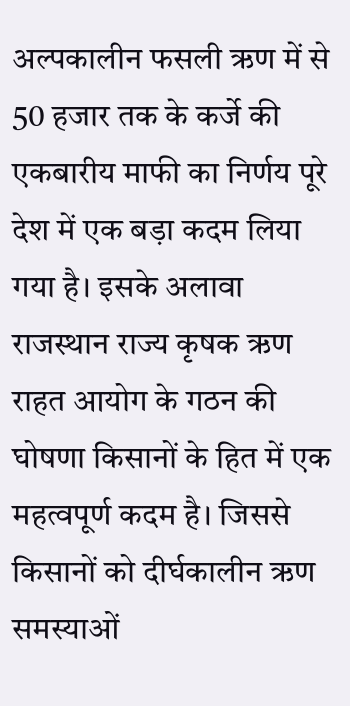अल्पकालीन फसली ऋण में से 50 हजार तक के कर्जे की एकबारीय माफी का निर्णय पूरे देश में एक बड़ा कदम लिया गया है। इसके अलावा राजस्थान राज्य कृषक ऋण राहत आयोग के गठन की घोषणा किसानों के हित में एक महत्वपूर्ण कदम है। जिससे किसानों को दीर्घकालीन ऋण समस्याओं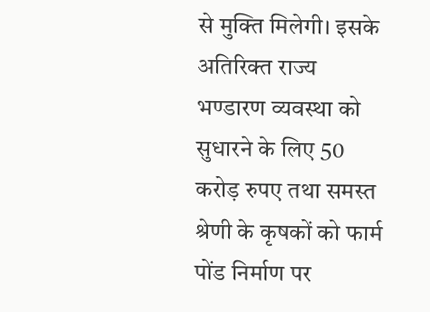से मुक्ति मिलेगी। इसके अतिरिक्त राज्य भण्डारण व्यवस्था को सुधारने के लिए 50 करोड़ रुपए तथा समस्त श्रेणी के कृषकों को फार्म पोंड निर्माण पर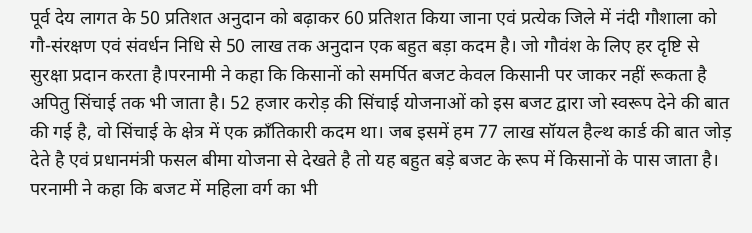पूर्व देय लागत के 50 प्रतिशत अनुदान को बढ़ाकर 60 प्रतिशत किया जाना एवं प्रत्येक जिले में नंदी गौशाला को गौ-संरक्षण एवं संवर्धन निधि से 50 लाख तक अनुदान एक बहुत बड़ा कदम है। जो गौवंश के लिए हर दृष्टि से सुरक्षा प्रदान करता है।परनामी ने कहा कि किसानों को समर्पित बजट केवल किसानी पर जाकर नहीं रूकता है अपितु सिंचाई तक भी जाता है। 52 हजार करोड़ की सिंचाई योजनाओं को इस बजट द्वारा जो स्वरूप देने की बात की गई है, वो सिंचाई के क्षेत्र में एक क्राँतिकारी कदम था। जब इसमें हम 77 लाख सॉयल हैल्थ कार्ड की बात जोड़ देते है एवं प्रधानमंत्री फसल बीमा योजना से देखते है तो यह बहुत बड़े बजट के रूप में किसानों के पास जाता है।
परनामी ने कहा कि बजट में महिला वर्ग का भी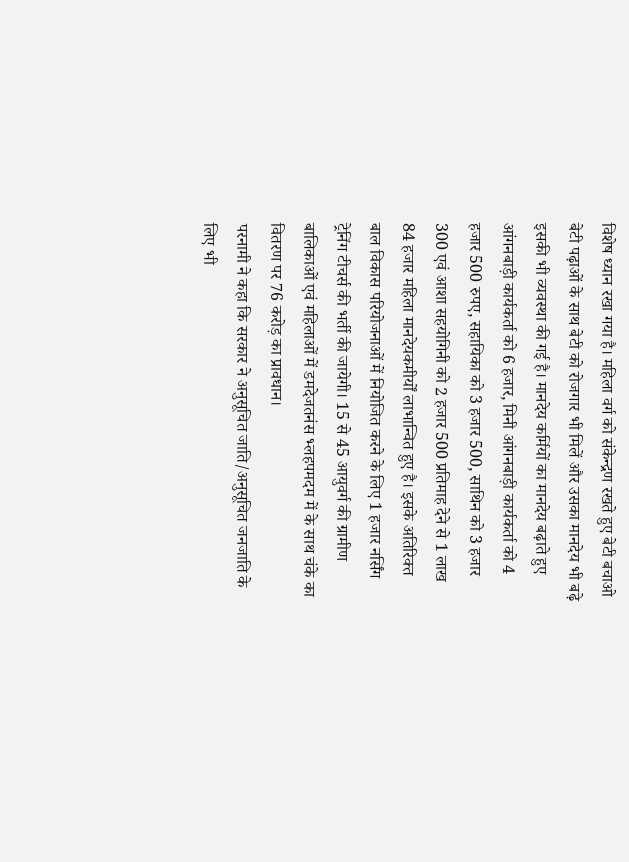विशेष ध्यान रखा गया है। महिला वर्ग को संकेन्द्रण रखते हुए बेटी बचाओ बेटी पढ़ाओं के साथ बेटी को रोजगार भी मिलें और उसका मानदेय भी बढ़े इसकी भी व्यवस्था की गई है। मानदेय कर्मियों का मानदेय बढ़ाते हुए आंगनबाड़ी कार्यकर्ता को 6 हजार, मिनी आंगनबाड़ी कार्यकर्ता को 4 हजार 500 रुपए, सहायिका को 3 हजार 500, साथिन को 3 हजार 300 एवं आशा सहयोगिनी को 2 हजार 500 प्रतिमाह देने से 1 लाख 84 हजार महिला मानदेयकमीर्यों लाभान्वित हुए है। इसके अतिरिक्त बाल विकास परियोजनाओं में नियोजित करने के लिए 1 हजार नर्सिंग ट्रेनिंग टीचर्स की भर्ती की जायेगी। 15 से 45 आयुवर्ग की ग्रामीण बालिकाओं एवं महिलाओं में डमदेजतनंस भ्लहपमदम में के साथ चंके का वितरण पर 76 करोड़ का प्रावधान।
परनामी ने कहा कि सरकार ने अनुसूचित जाति/अनुसूचित जनजाति के लिए भी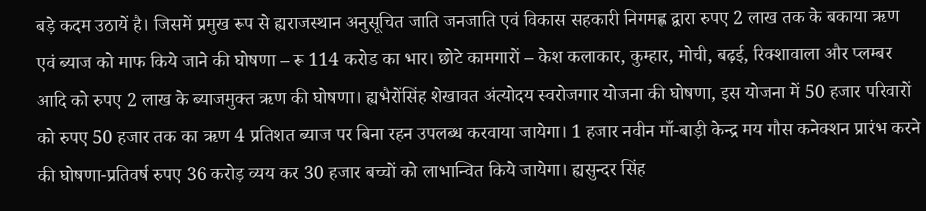बड़े कदम उठायें है। जिसमें प्रमुख रूप से ह्यराजस्थान अनुसूचित जाति जनजाति एवं विकास सहकारी निगमह्ण द्वारा रुपए 2 लाख तक के बकाया ऋण एवं ब्याज को माफ किये जाने की घोषणा – रू 114 करोड का भार। छोटे कामगारों – केश कलाकार, कुम्हार, मोची, बढ़ई, रिक्शावाला और प्लम्बर आदि को रुपए 2 लाख के ब्याजमुक्त ऋण की घोषणा। ह्यभैरोंसिंह शेखावत अंत्योदय स्वरोजगार योजना की घोषणा, इस योजना में 50 हजार परिवारों को रुपए 50 हजार तक का ऋण 4 प्रतिशत ब्याज पर बिना रहन उपलब्ध करवाया जायेगा। 1 हजार नवीन माँ-बाड़ी केन्द्र मय गौस कनेक्शन प्रारंभ करने की घोषणा-प्रतिवर्ष रुपए 36 करोड़ व्यय कर 30 हजार बच्चों को लाभान्वित किये जायेगा। ह्यसुन्दर सिंह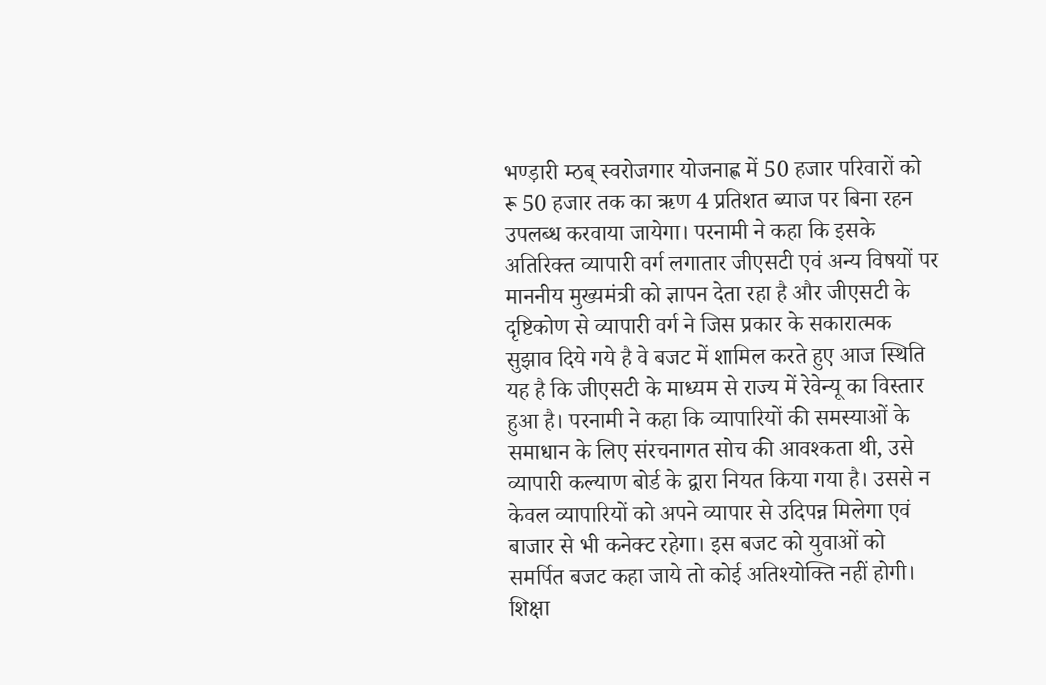भण्ड़ारी म्ठब् स्वरोजगार योजनाह्ण में 50 हजार परिवारों को रू 50 हजार तक का ऋण 4 प्रतिशत ब्याज पर बिना रहन उपलब्ध करवाया जायेगा। परनामी ने कहा कि इसके अतिरिक्त व्यापारी वर्ग लगातार जीएसटी एवं अन्य विषयों पर माननीय मुख्यमंत्री को ज्ञापन देता रहा है और जीएसटी के दृष्टिकोण से व्यापारी वर्ग ने जिस प्रकार के सकारात्मक सुझाव दिये गये है वे बजट में शामिल करते हुए आज स्थिति यह है कि जीएसटी के माध्यम से राज्य में रेवेन्यू का विस्तार हुआ है। परनामी ने कहा कि व्यापारियों की समस्याओं के समाधान के लिए संरचनागत सोच की आवश्कता थी, उसे व्यापारी कल्याण बोर्ड के द्वारा नियत किया गया है। उससे न केवल व्यापारियों को अपने व्यापार से उदिपन्न मिलेगा एवं बाजार से भी कनेक्ट रहेगा। इस बजट को युवाओं को समर्पित बजट कहा जाये तो कोई अतिश्योक्ति नहीं होगी। शिक्षा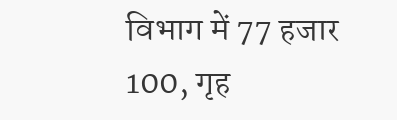विभाग में 77 हजार 100, गृह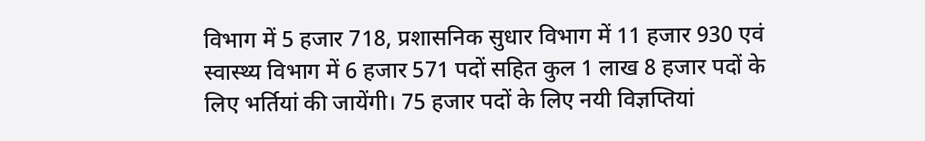विभाग में 5 हजार 718, प्रशासनिक सुधार विभाग में 11 हजार 930 एवं स्वास्थ्य विभाग में 6 हजार 571 पदों सहित कुल 1 लाख 8 हजार पदों के लिए भर्तियां की जायेंगी। 75 हजार पदों के लिए नयी विज्ञप्तियां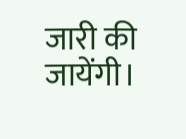जारी की जायेंगी।